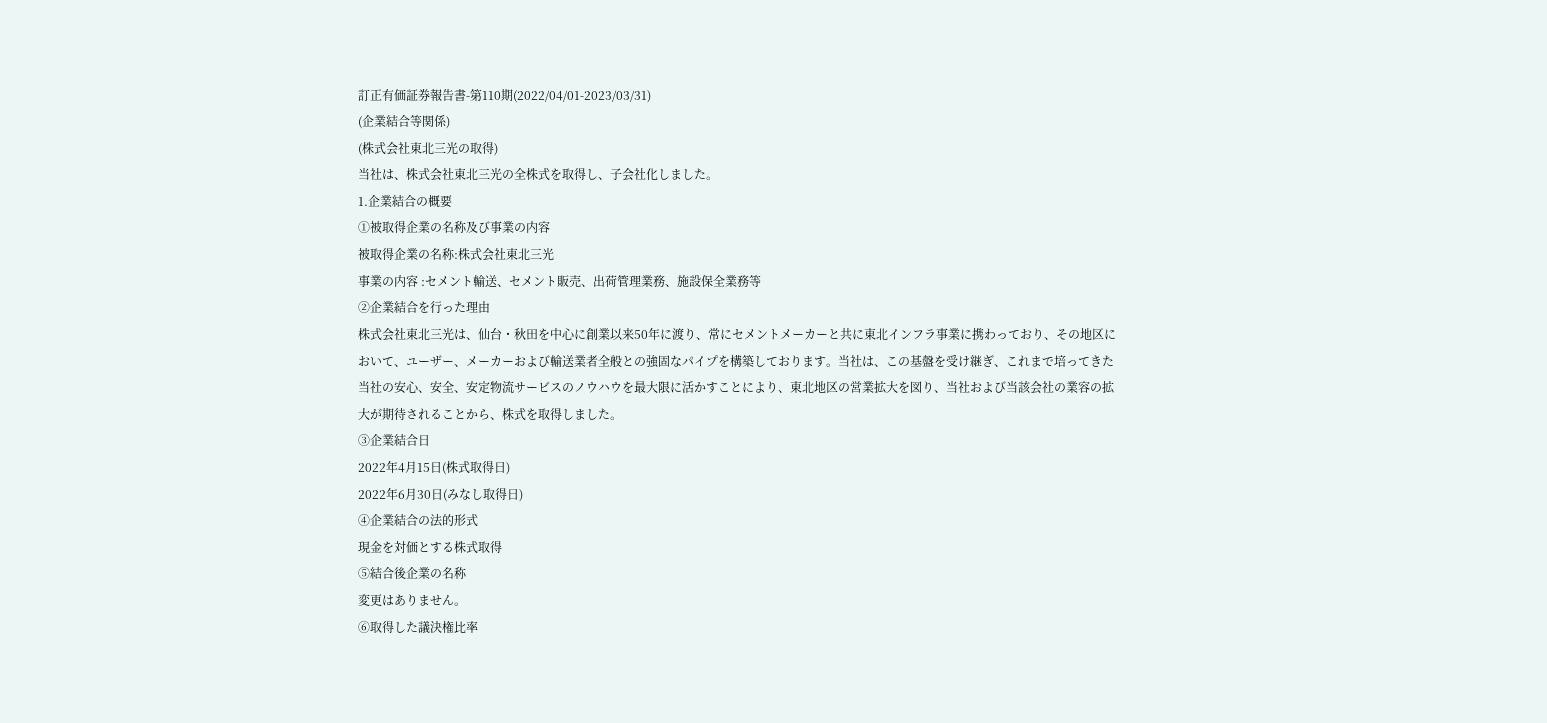訂正有価証券報告書-第110期(2022/04/01-2023/03/31)
(企業結合等関係)
(株式会社東北三光の取得)
当社は、株式会社東北三光の全株式を取得し、子会社化しました。
1.企業結合の概要
①被取得企業の名称及び事業の内容
被取得企業の名称:株式会社東北三光
事業の内容 :セメント輸送、セメント販売、出荷管理業務、施設保全業務等
②企業結合を行った理由
株式会社東北三光は、仙台・秋田を中心に創業以来50年に渡り、常にセメントメーカーと共に東北インフラ事業に携わっており、その地区において、ユーザー、メーカーおよび輸送業者全般との強固なパイプを構築しております。当社は、この基盤を受け継ぎ、これまで培ってきた当社の安心、安全、安定物流サービスのノウハウを最大限に活かすことにより、東北地区の営業拡大を図り、当社および当該会社の業容の拡大が期待されることから、株式を取得しました。
③企業結合日
2022年4月15日(株式取得日)
2022年6月30日(みなし取得日)
④企業結合の法的形式
現金を対価とする株式取得
⑤結合後企業の名称
変更はありません。
⑥取得した議決権比率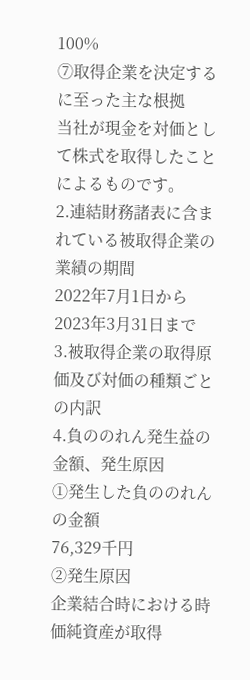100%
⑦取得企業を決定するに至った主な根拠
当社が現金を対価として株式を取得したことによるものです。
2.連結財務諸表に含まれている被取得企業の業績の期間
2022年7月1日から2023年3月31日まで
3.被取得企業の取得原価及び対価の種類ごとの内訳
4.負ののれん発生益の金額、発生原因
①発生した負ののれんの金額
76,329千円
②発生原因
企業結合時における時価純資産が取得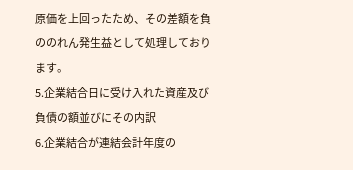原価を上回ったため、その差額を負ののれん発生益として処理しております。
5.企業結合日に受け入れた資産及び負債の額並びにその内訳
6.企業結合が連結会計年度の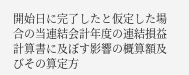開始日に完了したと仮定した場合の当連結会計年度の連結損益計算書に及ぼす影響の概算額及びその算定方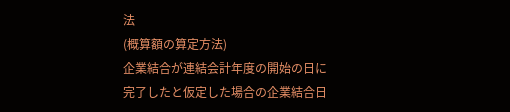法
(概算額の算定方法)
企業結合が連結会計年度の開始の日に完了したと仮定した場合の企業結合日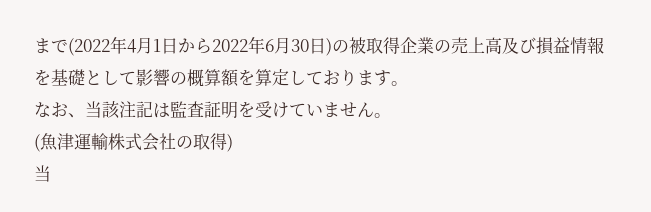まで(2022年4月1日から2022年6月30日)の被取得企業の売上高及び損益情報を基礎として影響の概算額を算定しております。
なお、当該注記は監査証明を受けていません。
(魚津運輸株式会社の取得)
当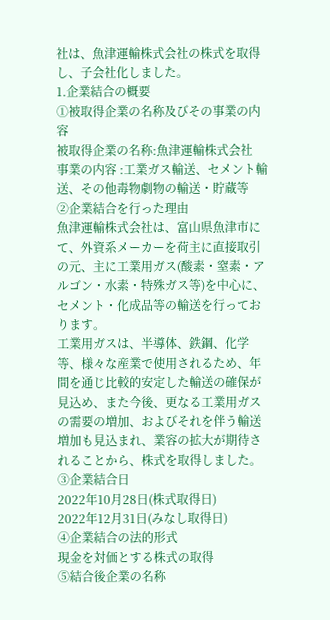社は、魚津運輸株式会社の株式を取得し、子会社化しました。
1.企業結合の概要
①被取得企業の名称及びその事業の内容
被取得企業の名称:魚津運輸株式会社
事業の内容 :工業ガス輸送、セメント輸送、その他毒物劇物の輸送・貯蔵等
②企業結合を行った理由
魚津運輸株式会社は、富山県魚津市にて、外資系メーカーを荷主に直接取引の元、主に工業用ガス(酸素・窒素・アルゴン・水素・特殊ガス等)を中心に、セメント・化成品等の輸送を行っております。
工業用ガスは、半導体、鉄鋼、化学等、様々な産業で使用されるため、年間を通じ比較的安定した輸送の確保が見込め、また今後、更なる工業用ガスの需要の増加、およびそれを伴う輸送増加も見込まれ、業容の拡大が期待されることから、株式を取得しました。
③企業結合日
2022年10月28日(株式取得日)
2022年12月31日(みなし取得日)
④企業結合の法的形式
現金を対価とする株式の取得
⑤結合後企業の名称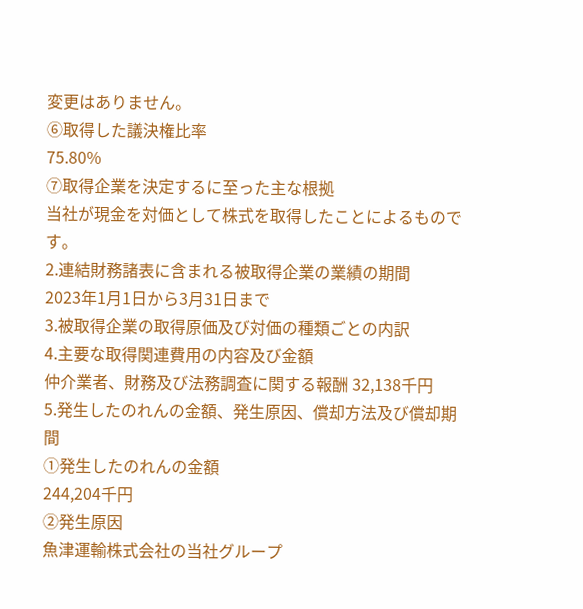変更はありません。
⑥取得した議決権比率
75.80%
⑦取得企業を決定するに至った主な根拠
当社が現金を対価として株式を取得したことによるものです。
2.連結財務諸表に含まれる被取得企業の業績の期間
2023年1月1日から3月31日まで
3.被取得企業の取得原価及び対価の種類ごとの内訳
4.主要な取得関連費用の内容及び金額
仲介業者、財務及び法務調査に関する報酬 32,138千円
5.発生したのれんの金額、発生原因、償却方法及び償却期間
①発生したのれんの金額
244,204千円
②発生原因
魚津運輸株式会社の当社グループ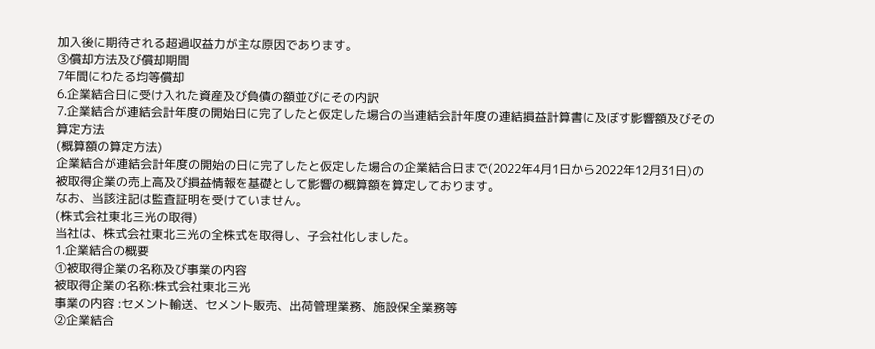加入後に期待される超過収益力が主な原因であります。
③償却方法及び償却期間
7年間にわたる均等償却
6.企業結合日に受け入れた資産及び負債の額並びにその内訳
7.企業結合が連結会計年度の開始日に完了したと仮定した場合の当連結会計年度の連結損益計算書に及ぼす影響額及びその算定方法
(概算額の算定方法)
企業結合が連結会計年度の開始の日に完了したと仮定した場合の企業結合日まで(2022年4月1日から2022年12月31日)の被取得企業の売上高及び損益情報を基礎として影響の概算額を算定しております。
なお、当該注記は監査証明を受けていません。
(株式会社東北三光の取得)
当社は、株式会社東北三光の全株式を取得し、子会社化しました。
1.企業結合の概要
①被取得企業の名称及び事業の内容
被取得企業の名称:株式会社東北三光
事業の内容 :セメント輸送、セメント販売、出荷管理業務、施設保全業務等
②企業結合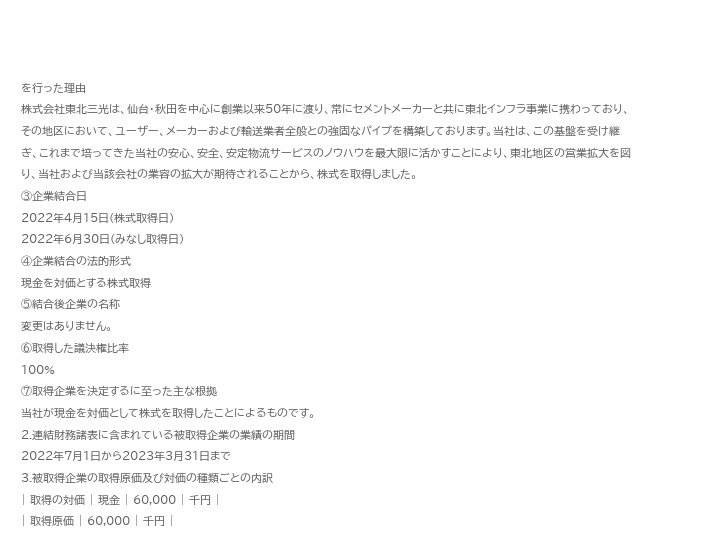を行った理由
株式会社東北三光は、仙台・秋田を中心に創業以来50年に渡り、常にセメントメーカーと共に東北インフラ事業に携わっており、その地区において、ユーザー、メーカーおよび輸送業者全般との強固なパイプを構築しております。当社は、この基盤を受け継ぎ、これまで培ってきた当社の安心、安全、安定物流サービスのノウハウを最大限に活かすことにより、東北地区の営業拡大を図り、当社および当該会社の業容の拡大が期待されることから、株式を取得しました。
③企業結合日
2022年4月15日(株式取得日)
2022年6月30日(みなし取得日)
④企業結合の法的形式
現金を対価とする株式取得
⑤結合後企業の名称
変更はありません。
⑥取得した議決権比率
100%
⑦取得企業を決定するに至った主な根拠
当社が現金を対価として株式を取得したことによるものです。
2.連結財務諸表に含まれている被取得企業の業績の期間
2022年7月1日から2023年3月31日まで
3.被取得企業の取得原価及び対価の種類ごとの内訳
| 取得の対価 | 現金 | 60,000 | 千円 |
| 取得原価 | 60,000 | 千円 |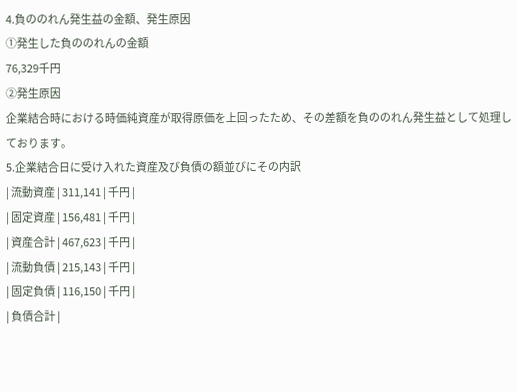4.負ののれん発生益の金額、発生原因
①発生した負ののれんの金額
76,329千円
②発生原因
企業結合時における時価純資産が取得原価を上回ったため、その差額を負ののれん発生益として処理しております。
5.企業結合日に受け入れた資産及び負債の額並びにその内訳
| 流動資産 | 311,141 | 千円 |
| 固定資産 | 156,481 | 千円 |
| 資産合計 | 467,623 | 千円 |
| 流動負債 | 215,143 | 千円 |
| 固定負債 | 116,150 | 千円 |
| 負債合計 |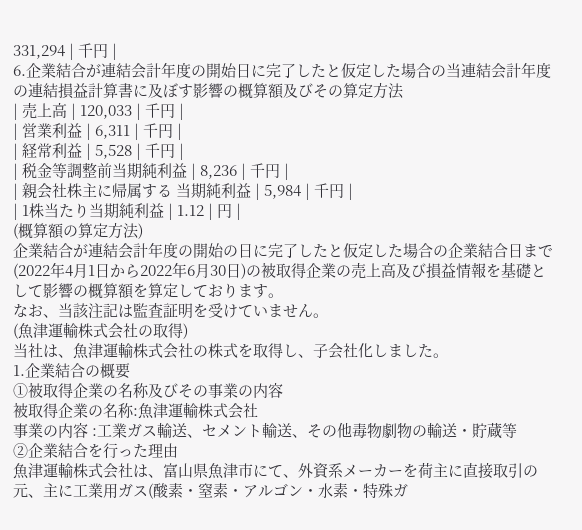331,294 | 千円 |
6.企業結合が連結会計年度の開始日に完了したと仮定した場合の当連結会計年度の連結損益計算書に及ぼす影響の概算額及びその算定方法
| 売上高 | 120,033 | 千円 |
| 営業利益 | 6,311 | 千円 |
| 経常利益 | 5,528 | 千円 |
| 税金等調整前当期純利益 | 8,236 | 千円 |
| 親会社株主に帰属する 当期純利益 | 5,984 | 千円 |
| 1株当たり当期純利益 | 1.12 | 円 |
(概算額の算定方法)
企業結合が連結会計年度の開始の日に完了したと仮定した場合の企業結合日まで(2022年4月1日から2022年6月30日)の被取得企業の売上高及び損益情報を基礎として影響の概算額を算定しております。
なお、当該注記は監査証明を受けていません。
(魚津運輸株式会社の取得)
当社は、魚津運輸株式会社の株式を取得し、子会社化しました。
1.企業結合の概要
①被取得企業の名称及びその事業の内容
被取得企業の名称:魚津運輸株式会社
事業の内容 :工業ガス輸送、セメント輸送、その他毒物劇物の輸送・貯蔵等
②企業結合を行った理由
魚津運輸株式会社は、富山県魚津市にて、外資系メーカーを荷主に直接取引の元、主に工業用ガス(酸素・窒素・アルゴン・水素・特殊ガ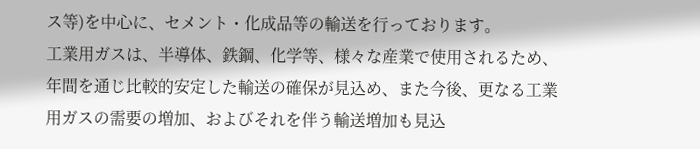ス等)を中心に、セメント・化成品等の輸送を行っております。
工業用ガスは、半導体、鉄鋼、化学等、様々な産業で使用されるため、年間を通じ比較的安定した輸送の確保が見込め、また今後、更なる工業用ガスの需要の増加、およびそれを伴う輸送増加も見込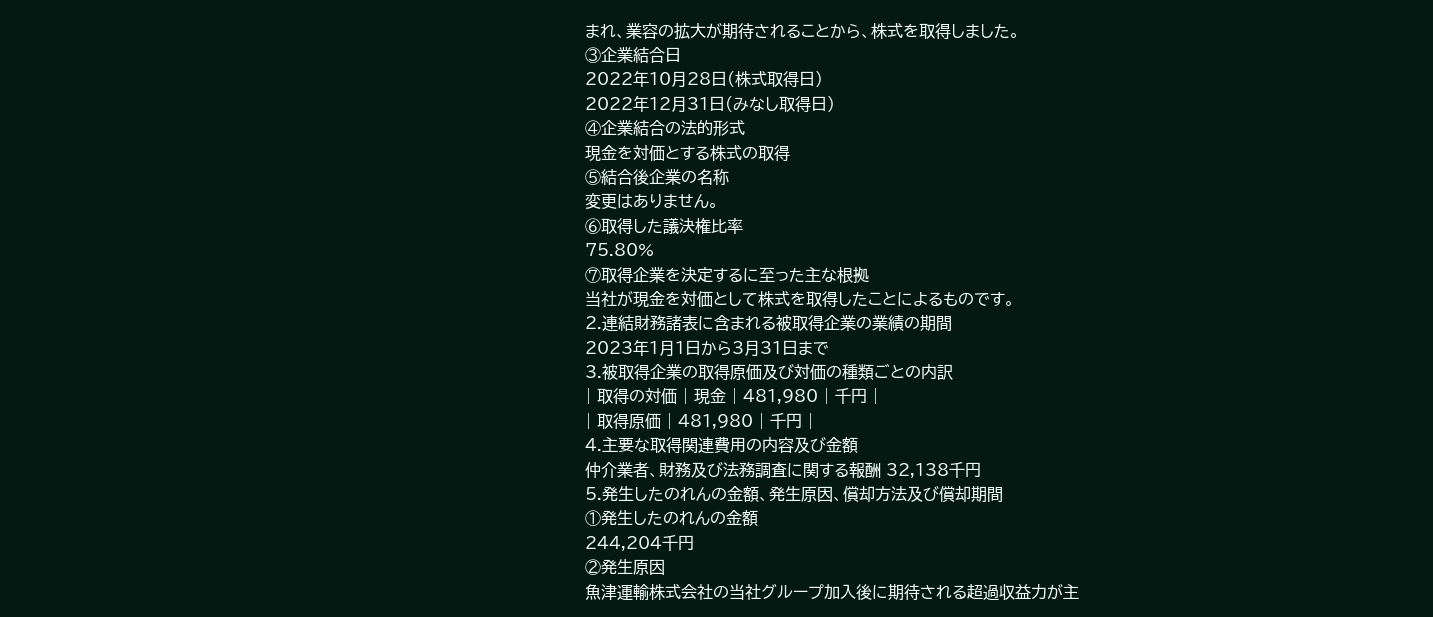まれ、業容の拡大が期待されることから、株式を取得しました。
③企業結合日
2022年10月28日(株式取得日)
2022年12月31日(みなし取得日)
④企業結合の法的形式
現金を対価とする株式の取得
⑤結合後企業の名称
変更はありません。
⑥取得した議決権比率
75.80%
⑦取得企業を決定するに至った主な根拠
当社が現金を対価として株式を取得したことによるものです。
2.連結財務諸表に含まれる被取得企業の業績の期間
2023年1月1日から3月31日まで
3.被取得企業の取得原価及び対価の種類ごとの内訳
| 取得の対価 | 現金 | 481,980 | 千円 |
| 取得原価 | 481,980 | 千円 |
4.主要な取得関連費用の内容及び金額
仲介業者、財務及び法務調査に関する報酬 32,138千円
5.発生したのれんの金額、発生原因、償却方法及び償却期間
①発生したのれんの金額
244,204千円
②発生原因
魚津運輸株式会社の当社グループ加入後に期待される超過収益力が主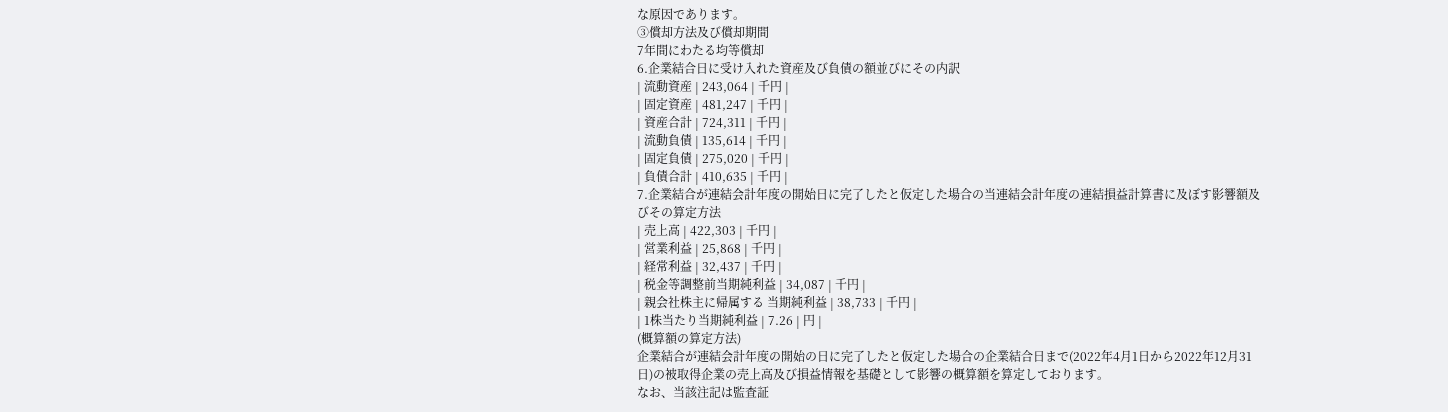な原因であります。
③償却方法及び償却期間
7年間にわたる均等償却
6.企業結合日に受け入れた資産及び負債の額並びにその内訳
| 流動資産 | 243,064 | 千円 |
| 固定資産 | 481,247 | 千円 |
| 資産合計 | 724,311 | 千円 |
| 流動負債 | 135,614 | 千円 |
| 固定負債 | 275,020 | 千円 |
| 負債合計 | 410,635 | 千円 |
7.企業結合が連結会計年度の開始日に完了したと仮定した場合の当連結会計年度の連結損益計算書に及ぼす影響額及びその算定方法
| 売上高 | 422,303 | 千円 |
| 営業利益 | 25,868 | 千円 |
| 経常利益 | 32,437 | 千円 |
| 税金等調整前当期純利益 | 34,087 | 千円 |
| 親会社株主に帰属する 当期純利益 | 38,733 | 千円 |
| 1株当たり当期純利益 | 7.26 | 円 |
(概算額の算定方法)
企業結合が連結会計年度の開始の日に完了したと仮定した場合の企業結合日まで(2022年4月1日から2022年12月31日)の被取得企業の売上高及び損益情報を基礎として影響の概算額を算定しております。
なお、当該注記は監査証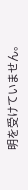明を受けていません。